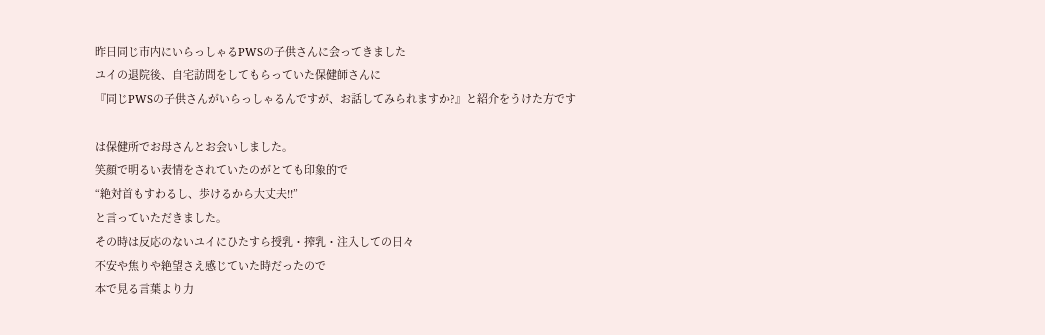昨日同じ市内にいらっしゃるPWSの子供さんに会ってきました
ユイの退院後、自宅訪問をしてもらっていた保健師さんに
『同じPWSの子供さんがいらっしゃるんですが、お話してみられますか?』と紹介をうけた方です

は保健所でお母さんとお会いしました。
笑顔で明るい表情をされていたのがとても印象的で
“絶対首もすわるし、歩けるから大丈夫!!”
と言っていただきました。
その時は反応のないユイにひたすら授乳・搾乳・注入しての日々
不安や焦りや絶望さえ感じていた時だったので
本で見る言葉より力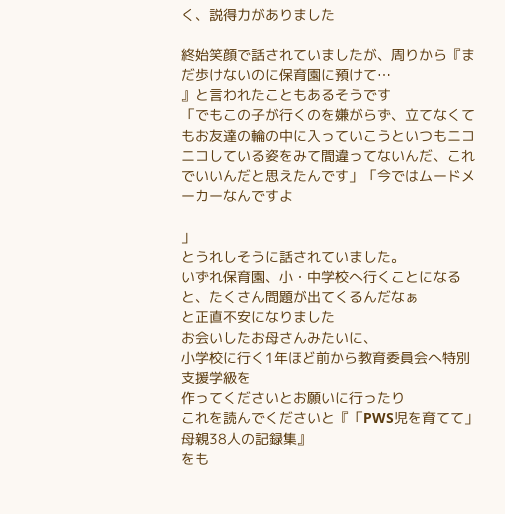く、説得力がありました

終始笑顔で話されていましたが、周りから『まだ歩けないのに保育園に預けて…
』と言われたこともあるそうです
「でもこの子が行くのを嫌がらず、立てなくてもお友達の輪の中に入っていこうといつもニコニコしている姿をみて間違ってないんだ、これでいいんだと思えたんです」「今ではムードメーカーなんですよ

」
とうれしそうに話されていました。
いずれ保育園、小・中学校へ行くことになると、たくさん問題が出てくるんだなぁ
と正直不安になりました
お会いしたお母さんみたいに、
小学校に行く1年ほど前から教育委員会へ特別支援学級を
作ってくださいとお願いに行ったり
これを読んでくださいと『「PWS児を育てて」母親38人の記録集』
をも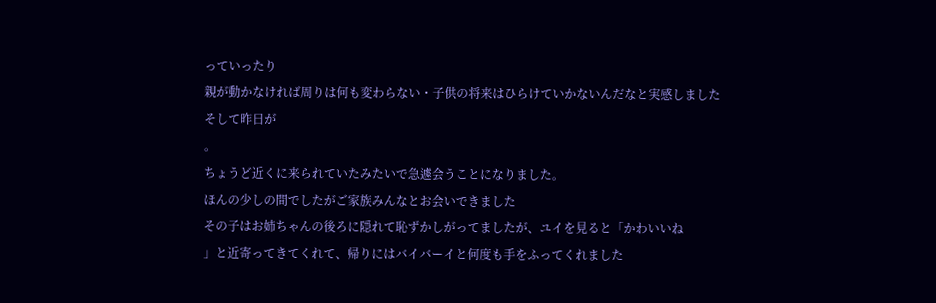っていったり
親が動かなければ周りは何も変わらない・子供の将来はひらけていかないんだなと実感しました
そして昨日が
。
ちょうど近くに来られていたみたいで急遽会うことになりました。
ほんの少しの間でしたがご家族みんなとお会いできました
その子はお姉ちゃんの後ろに隠れて恥ずかしがってましたが、ユイを見ると「かわいいね
」と近寄ってきてくれて、帰りにはバイバーイと何度も手をふってくれました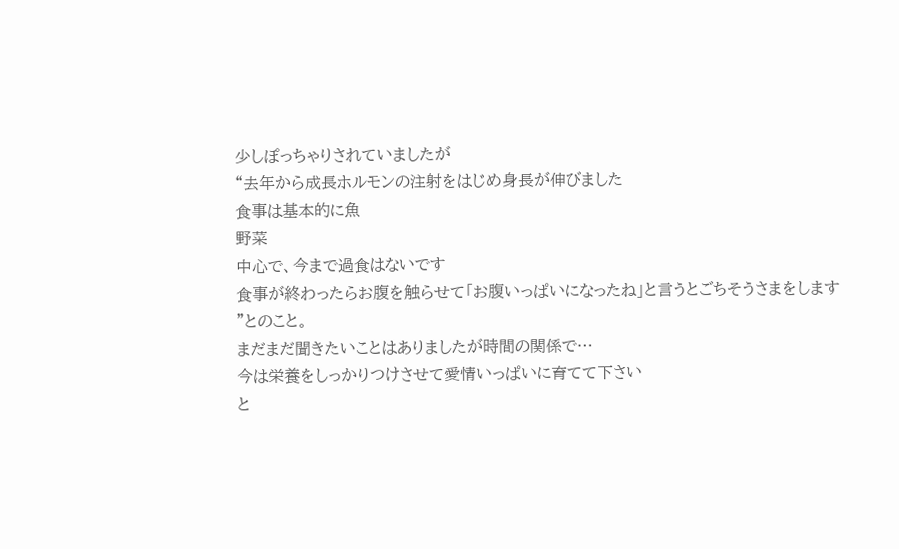少しぽっちゃりされていましたが
“去年から成長ホルモンの注射をはじめ身長が伸びました
食事は基本的に魚
野菜
中心で、今まで過食はないです
食事が終わったらお腹を触らせて「お腹いっぱいになったね」と言うとごちそうさまをします
”とのこと。
まだまだ聞きたいことはありましたが時間の関係で…
今は栄養をしっかりつけさせて愛情いっぱいに育てて下さい
と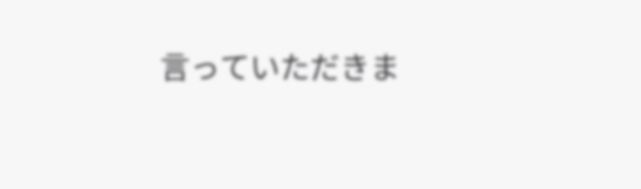言っていただきま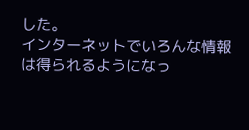した。
インターネットでいろんな情報は得られるようになっ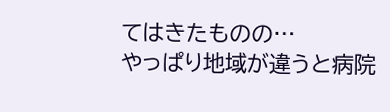てはきたものの…
やっぱり地域が違うと病院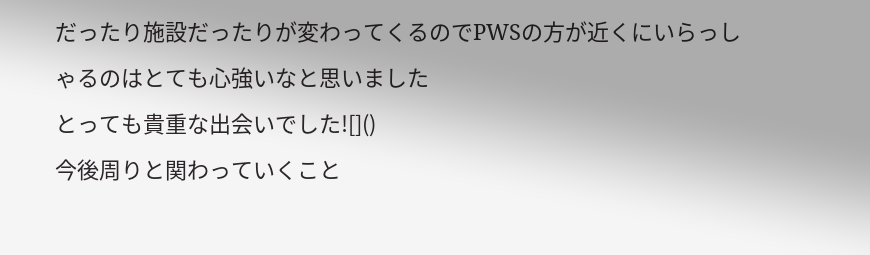だったり施設だったりが変わってくるのでPWSの方が近くにいらっしゃるのはとても心強いなと思いました
とっても貴重な出会いでした![]()
今後周りと関わっていくこと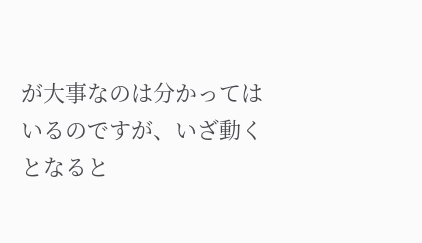が大事なのは分かってはいるのですが、いざ動くとなると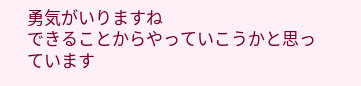勇気がいりますね
できることからやっていこうかと思っています